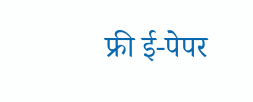फ्री ई-पेपर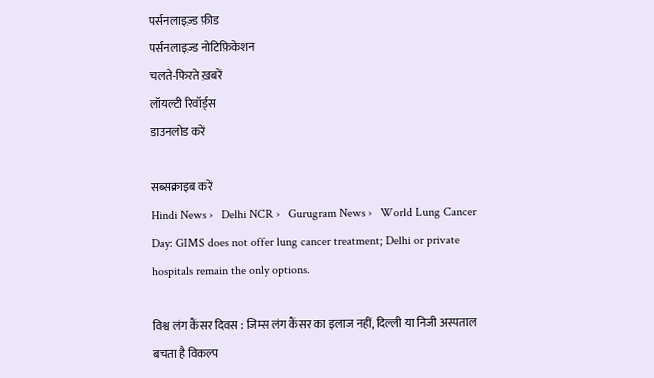पर्सनलाइज़्ड फ़ीड
पर्सनलाइज़्ड नोटिफ़िकेशन
चलते-फिरते ख़बरें
लॉयल्टी रिवॉर्ड्स
डाउनलोड करें

सब्सक्राइब करें
Hindi News ›   Delhi NCR ›   Gurugram News ›   World Lung Cancer Day: GIMS does not offer lung cancer treatment; Delhi or private hospitals remain the only options.

विश्व लंग कैंसर दिवस : जिम्स लंग कैंसर का इलाज नहीं, दिल्ली या निजी अस्पताल बचता है विकल्प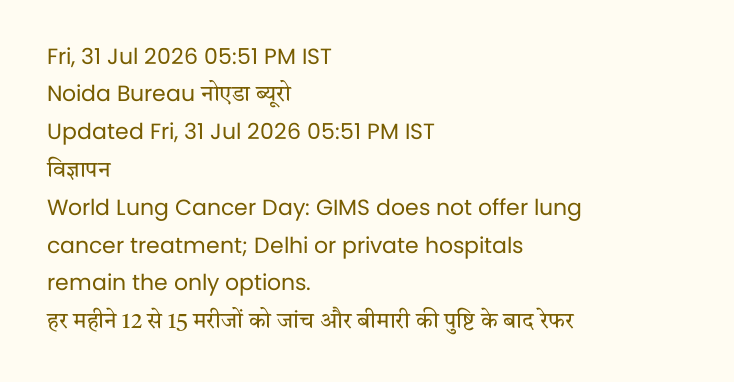Fri, 31 Jul 2026 05:51 PM IST
Noida Bureau नोएडा ब्यूरो
Updated Fri, 31 Jul 2026 05:51 PM IST
विज्ञापन
World Lung Cancer Day: GIMS does not offer lung cancer treatment; Delhi or private hospitals remain the only options.
हर महीने 12 से 15 मरीजों को जांच और बीमारी की पुष्टि के बाद रेफर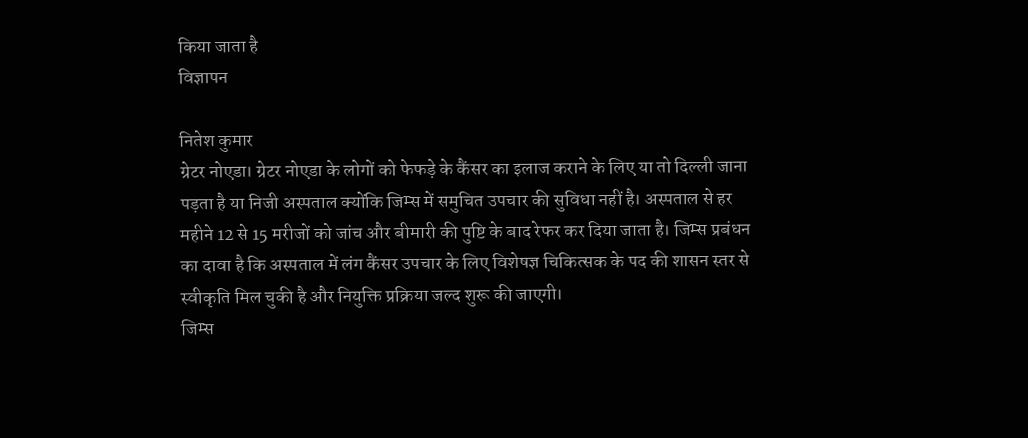किया जाता है
विज्ञापन

नितेश कुमार
ग्रेटर नोएडा। ग्रेटर नोएडा के लोगों को फेफड़े के कैंसर का इलाज कराने के लिए या तो दिल्ली जाना पड़ता है या निजी अस्पताल क्योंकि जिम्स में समुचित उपचार की सुविधा नहीं है। अस्पताल से हर महीने 12 से 15 मरीजों को जांच और बीमारी की पुष्टि के बाद रेफर कर दिया जाता है। जिम्स प्रबंधन का दावा है कि अस्पताल में लंग कैंसर उपचार के लिए विशेषज्ञ चिकित्सक के पद की शासन स्तर से स्वीकृति मिल चुकी है और नियुक्ति प्रक्रिया जल्द शुरू की जाएगी।
जिम्स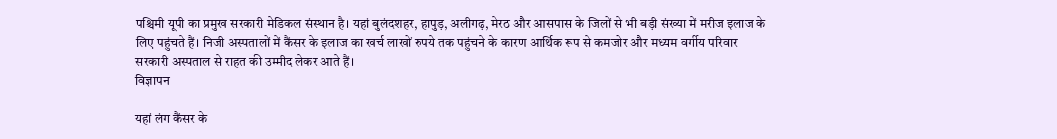पश्चिमी यूपी का प्रमुख सरकारी मेडिकल संस्थान है। यहां बुलंदशहर, हापुड़, अलीगढ़, मेरठ और आसपास के जिलों से भी बड़ी संख्या में मरीज इलाज के लिए पहुंचते हैं। निजी अस्पतालों में कैंसर के इलाज का खर्च लाखों रुपये तक पहुंचने के कारण आर्थिक रूप से कमजोर और मध्यम वर्गीय परिवार सरकारी अस्पताल से राहत की उम्मीद लेकर आते हैं।
विज्ञापन

यहां लंग कैंसर के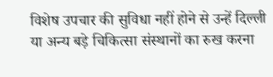विशेष उपचार की सुविधा नहीं होने से उन्हें दिल्ली या अन्य बड़े चिकित्सा संस्थानों का रुख करना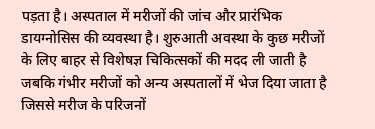पड़ता है। अस्पताल में मरीजों की जांच और प्रारंभिक डायग्नोसिस की व्यवस्था है। शुरुआती अवस्था के कुछ मरीजों के लिए बाहर से विशेषज्ञ चिकित्सकों की मदद ली जाती है जबकि गंभीर मरीजों को अन्य अस्पतालों में भेज दिया जाता है जिससे मरीज के परिजनों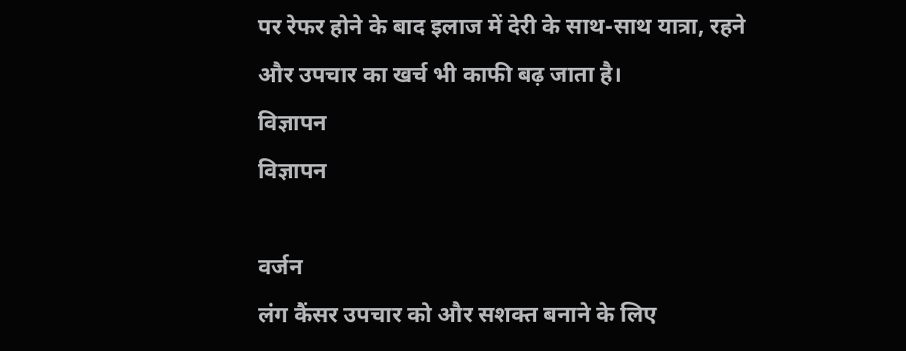पर रेफर होने के बाद इलाज में देरी के साथ-साथ यात्रा, रहने और उपचार का खर्च भी काफी बढ़ जाता है।
विज्ञापन
विज्ञापन

वर्जन
लंग कैंसर उपचार को और सशक्त बनाने के लिए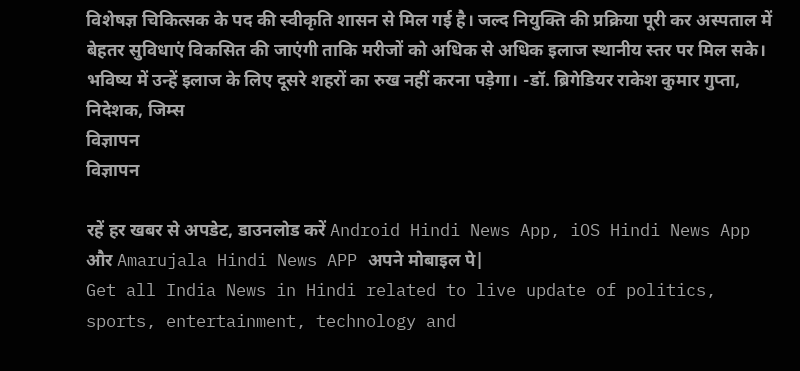विशेषज्ञ चिकित्सक के पद की स्वीकृति शासन से मिल गई है। जल्द नियुक्ति की प्रक्रिया पूरी कर अस्पताल में बेहतर सुविधाएं विकसित की जाएंगी ताकि मरीजों को अधिक से अधिक इलाज स्थानीय स्तर पर मिल सके। भविष्य में उन्हें इलाज के लिए दूसरे शहरों का रुख नहीं करना पड़ेगा। -डॉ. ब्रिगेडियर राकेश कुमार गुप्ता, निदेशक, जिम्स
विज्ञापन
विज्ञापन

रहें हर खबर से अपडेट, डाउनलोड करें Android Hindi News App, iOS Hindi News App और Amarujala Hindi News APP अपने मोबाइल पे|
Get all India News in Hindi related to live update of politics, sports, entertainment, technology and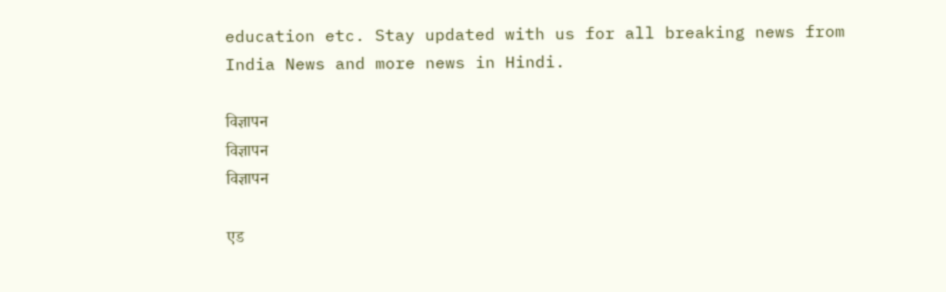education etc. Stay updated with us for all breaking news from India News and more news in Hindi.

विज्ञापन
विज्ञापन
विज्ञापन

एड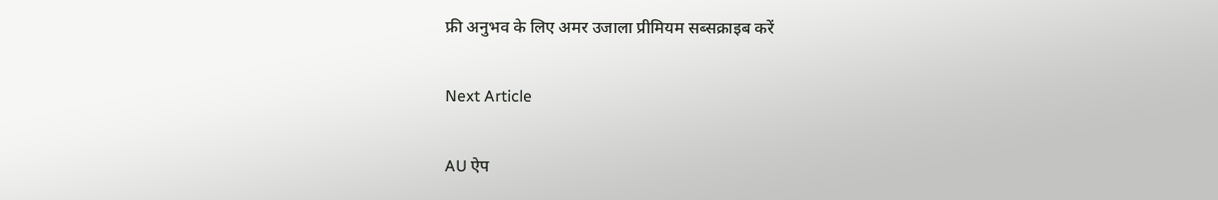फ्री अनुभव के लिए अमर उजाला प्रीमियम सब्सक्राइब करें

Next Article

AU ऐप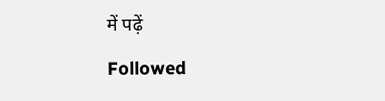में पढ़ें

Followed